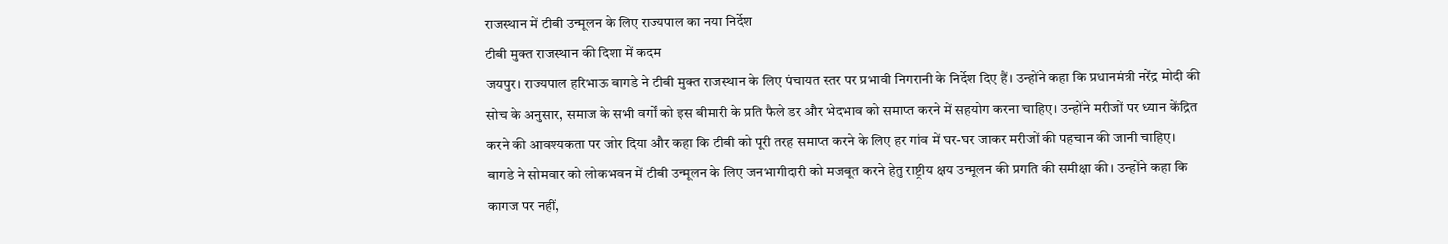राजस्थान में टीबी उन्मूलन के लिए राज्यपाल का नया निर्देश
टीबी मुक्त राजस्थान की दिशा में कदम
जयपुर। राज्यपाल हरिभाऊ बागडे ने टीबी मुक्त राजस्थान के लिए पंचायत स्तर पर प्रभावी निगरानी के निर्देश दिए हैं। उन्होंने कहा कि प्रधानमंत्री नरेंद्र मोदी की सोच के अनुसार, समाज के सभी वर्गों को इस बीमारी के प्रति फैले डर और भेदभाव को समाप्त करने में सहयोग करना चाहिए। उन्होंने मरीजों पर ध्यान केंद्रित करने की आवश्यकता पर जोर दिया और कहा कि टीबी को पूरी तरह समाप्त करने के लिए हर गांव में घर-घर जाकर मरीजों की पहचान की जानी चाहिए।
बागडे ने सोमवार को लोकभवन में टीबी उन्मूलन के लिए जनभागीदारी को मजबूत करने हेतु राष्ट्रीय क्षय उन्मूलन की प्रगति की समीक्षा की। उन्होंने कहा कि कागज पर नहीं,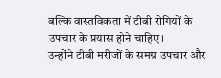बल्कि वास्तविकता में टीबी रोगियों के उपचार के प्रयास होने चाहिए।
उन्होंने टीबी मरीजों के समग्र उपचार और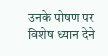उनके पोषण पर विशेष ध्यान देने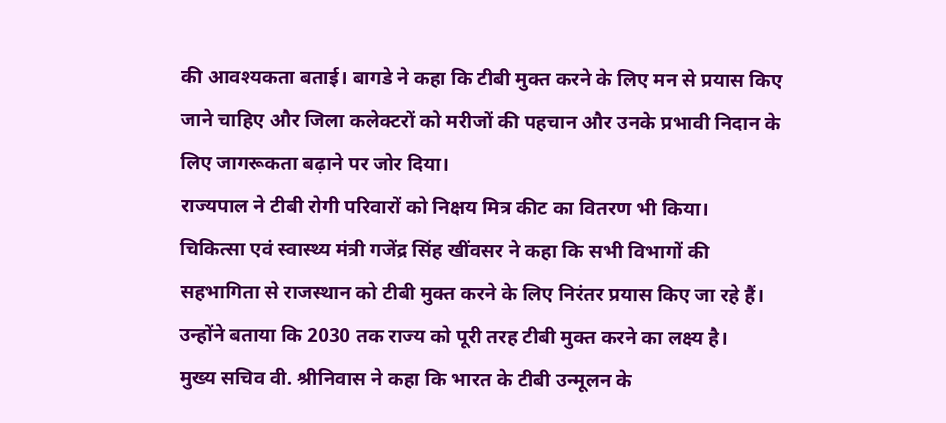की आवश्यकता बताई। बागडे ने कहा कि टीबी मुक्त करने के लिए मन से प्रयास किए जाने चाहिए और जिला कलेक्टरों को मरीजों की पहचान और उनके प्रभावी निदान के लिए जागरूकता बढ़ाने पर जोर दिया।
राज्यपाल ने टीबी रोगी परिवारों को निक्षय मित्र कीट का वितरण भी किया।
चिकित्सा एवं स्वास्थ्य मंत्री गजेंद्र सिंह खींवसर ने कहा कि सभी विभागों की सहभागिता से राजस्थान को टीबी मुक्त करने के लिए निरंतर प्रयास किए जा रहे हैं। उन्होंने बताया कि 2030 तक राज्य को पूरी तरह टीबी मुक्त करने का लक्ष्य है।
मुख्य सचिव वी. श्रीनिवास ने कहा कि भारत के टीबी उन्मूलन के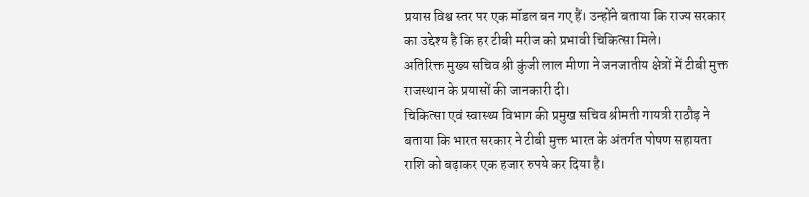प्रयास विश्व स्तर पर एक मॉडल बन गए हैं। उन्होंने बताया कि राज्य सरकार का उद्देश्य है कि हर टीबी मरीज को प्रभावी चिकित्सा मिले।
अतिरिक्त मुख्य सचिव श्री कुंजी लाल मीणा ने जनजातीय क्षेत्रों में टीबी मुक्त राजस्थान के प्रयासों की जानकारी दी।
चिकित्सा एवं स्वास्थ्य विभाग की प्रमुख सचिव श्रीमती गायत्री राठौड़ ने बताया कि भारत सरकार ने टीबी मुक्त भारत के अंतर्गत पोषण सहायता राशि को बढ़ाकर एक हजार रुपये कर दिया है।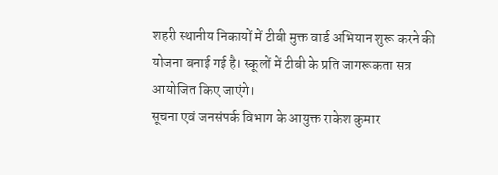शहरी स्थानीय निकायों में टीबी मुक्त वार्ड अभियान शुरू करने की योजना बनाई गई है। स्कूलों में टीबी के प्रति जागरूकता सत्र आयोजित किए जाएंगे।
सूचना एवं जनसंपर्क विभाग के आयुक्त राकेश कुमार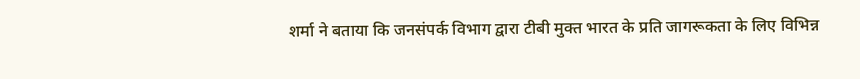शर्मा ने बताया कि जनसंपर्क विभाग द्वारा टीबी मुक्त भारत के प्रति जागरूकता के लिए विभिन्न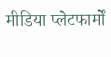मीडिया प्लेटफार्मों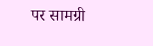पर सामग्री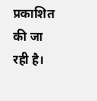प्रकाशित की जा रही है।